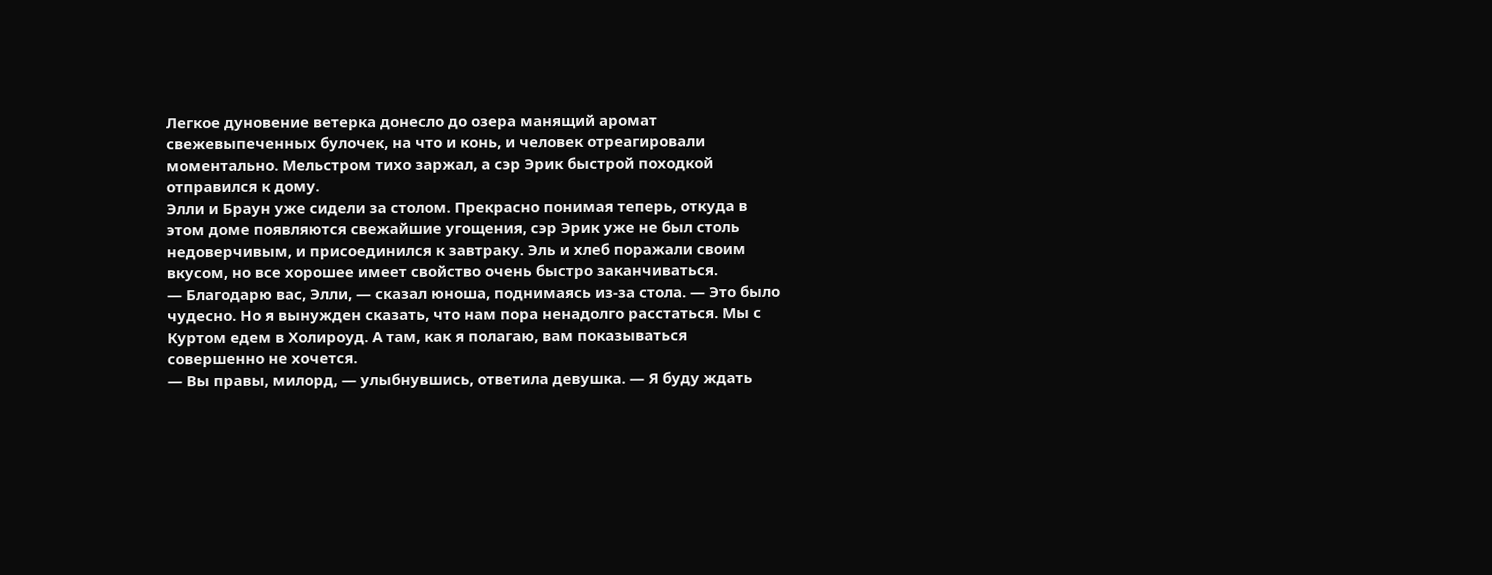Легкое дуновение ветерка донесло до озера манящий аромат свежевыпеченных булочек, на что и конь, и человек отреагировали моментально. Мельстром тихо заржал, а сэр Эрик быстрой походкой отправился к дому.
Элли и Браун уже сидели за столом. Прекрасно понимая теперь, откуда в этом доме появляются свежайшие угощения, сэр Эрик уже не был столь недоверчивым, и присоединился к завтраку. Эль и хлеб поражали своим вкусом, но все хорошее имеет свойство очень быстро заканчиваться.
— Благодарю вас, Элли, — сказал юноша, поднимаясь из-за стола. — Это было чудесно. Но я вынужден сказать, что нам пора ненадолго расстаться. Мы с Куртом едем в Холироуд. А там, как я полагаю, вам показываться совершенно не хочется.
— Вы правы, милорд, — улыбнувшись, ответила девушка. — Я буду ждать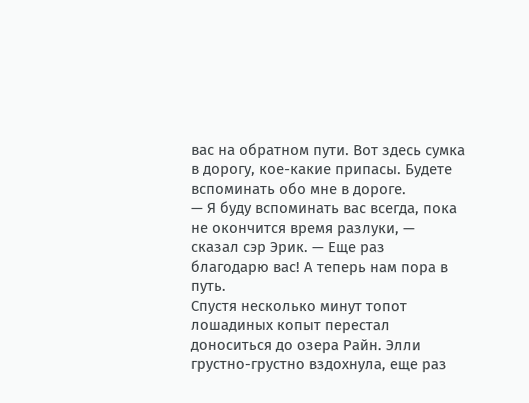вас на обратном пути. Вот здесь сумка в дорогу, кое-какие припасы. Будете вспоминать обо мне в дороге.
— Я буду вспоминать вас всегда, пока не окончится время разлуки, — сказал сэр Эрик. — Еще раз благодарю вас! А теперь нам пора в путь.
Спустя несколько минут топот лошадиных копыт перестал доноситься до озера Райн. Элли грустно-грустно вздохнула, еще раз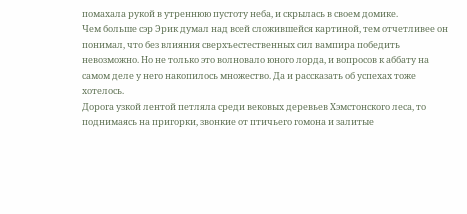помахала рукой в утреннюю пустоту неба, и скрылась в своем домике.
Чем больше сэр Эрик думал над всей сложившейся картиной, тем отчетливее он понимал, что без влияния сверхъестественных сил вампира победить невозможно. Но не только это волновало юного лорда, и вопросов к аббату на самом деле у него накопилось множество. Да и рассказать об успехах тоже хотелось.
Дорога узкой лентой петляла среди вековых деревьев Хэмстонского леса, то поднимаясь на пригорки, звонкие от птичьего гомона и залитые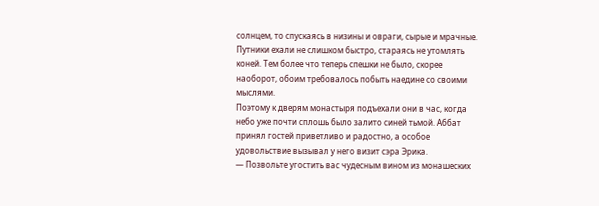солнцем, то спускаясь в низины и овраги, сырые и мрачные. Путники ехали не слишком быстро, стараясь не утомлять коней. Тем более что теперь спешки не было, скорее наоборот, обоим требовалось побыть наедине со своими мыслями.
Поэтому к дверям монастыря подъехали они в час, когда небо уже почти сплошь было залито синей тьмой. Аббат принял гостей приветливо и радостно, а особое удовольствие вызывал у него визит сэра Эрика.
— Позвольте угостить вас чудесным вином из монашеских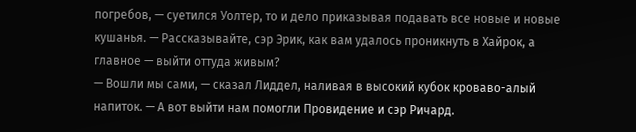погребов, — суетился Уолтер, то и дело приказывая подавать все новые и новые кушанья. — Рассказывайте, сэр Эрик, как вам удалось проникнуть в Хайрок, а главное — выйти оттуда живым?
— Вошли мы сами, — сказал Лиддел, наливая в высокий кубок кроваво-алый напиток. — А вот выйти нам помогли Провидение и сэр Ричард.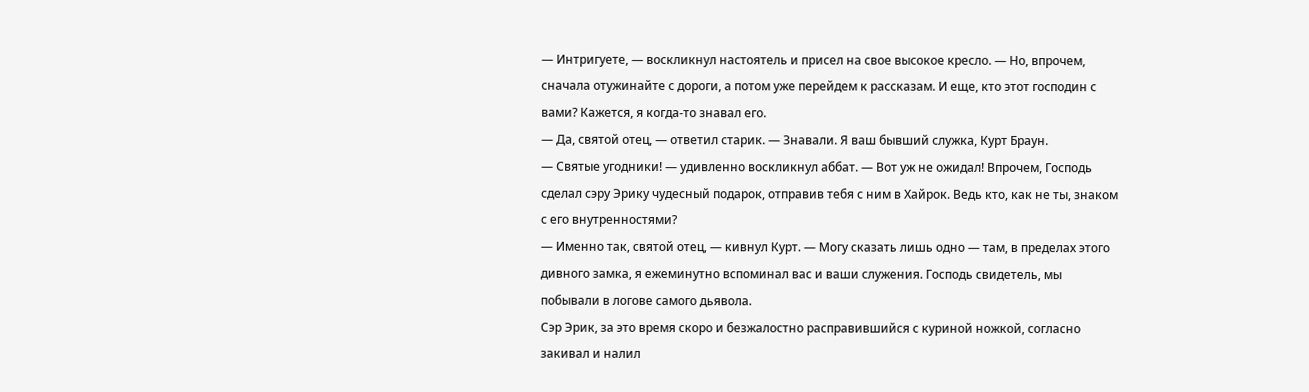— Интригуете, — воскликнул настоятель и присел на свое высокое кресло. — Но, впрочем, сначала отужинайте с дороги, а потом уже перейдем к рассказам. И еще, кто этот господин с вами? Кажется, я когда-то знавал его.
— Да, святой отец, — ответил старик. — Знавали. Я ваш бывший служка, Курт Браун.
— Святые угодники! — удивленно воскликнул аббат. — Вот уж не ожидал! Впрочем, Господь сделал сэру Эрику чудесный подарок, отправив тебя с ним в Хайрок. Ведь кто, как не ты, знаком с его внутренностями?
— Именно так, святой отец, — кивнул Курт. — Могу сказать лишь одно — там, в пределах этого дивного замка, я ежеминутно вспоминал вас и ваши служения. Господь свидетель, мы побывали в логове самого дьявола.
Сэр Эрик, за это время скоро и безжалостно расправившийся с куриной ножкой, согласно закивал и налил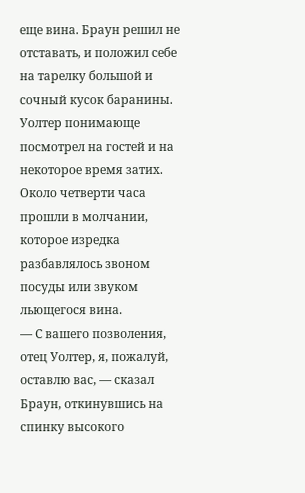еще вина. Браун решил не отставать, и положил себе на тарелку большой и сочный кусок баранины. Уолтер понимающе посмотрел на гостей и на некоторое время затих.
Около четверти часа прошли в молчании, которое изредка разбавлялось звоном посуды или звуком льющегося вина.
— С вашего позволения, отец Уолтер, я, пожалуй, оставлю вас, — сказал Браун, откинувшись на спинку высокого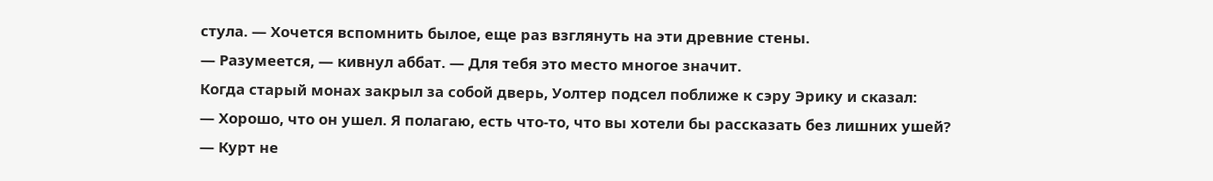стула. — Хочется вспомнить былое, еще раз взглянуть на эти древние стены.
— Разумеется, — кивнул аббат. — Для тебя это место многое значит.
Когда старый монах закрыл за собой дверь, Уолтер подсел поближе к сэру Эрику и сказал:
— Хорошо, что он ушел. Я полагаю, есть что-то, что вы хотели бы рассказать без лишних ушей?
— Курт не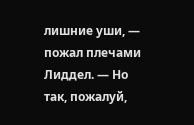лишние уши, — пожал плечами Лиддел. — Но так, пожалуй,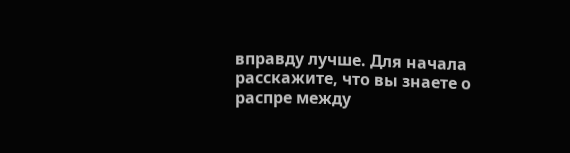вправду лучше. Для начала расскажите, что вы знаете о распре между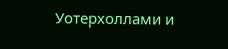Уотерхоллами и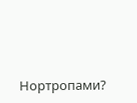Нортропами?